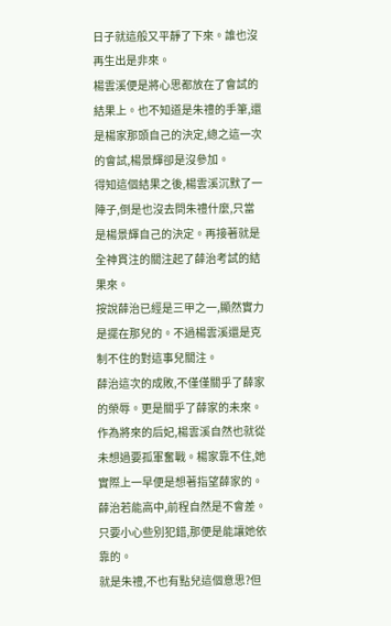日子就這般又平靜了下來。誰也沒再生出是非來。
楊雲溪便是將心思都放在了會試的結果上。也不知道是朱禮的手筆,還是楊家那頭自己的決定,總之這一次的會試,楊景輝卻是沒參加。
得知這個結果之後,楊雲溪沉默了一陣子,倒是也沒去問朱禮什麼,只當是楊景輝自己的決定。再接著就是全神貫注的關注起了薛治考試的結果來。
按說薛治已經是三甲之一,顯然實力是擺在那兒的。不過楊雲溪還是克制不住的對這事兒關注。
薛治這次的成敗,不僅僅關乎了薛家的榮辱。更是關乎了薛家的未來。
作為將來的后妃,楊雲溪自然也就從未想過要孤軍奮戰。楊家靠不住,她實際上一早便是想著指望薛家的。薛治若能高中,前程自然是不會差。只要小心些別犯錯,那便是能讓她依靠的。
就是朱禮,不也有點兒這個意思?但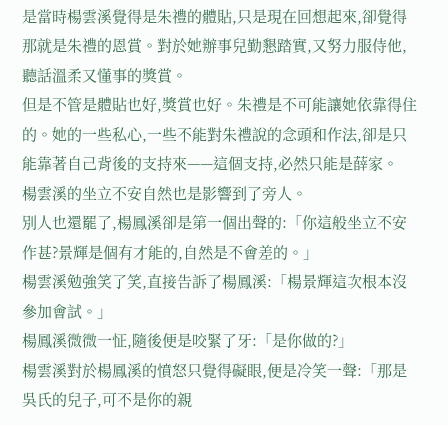是當時楊雲溪覺得是朱禮的體貼,只是現在回想起來,卻覺得那就是朱禮的恩賞。對於她辦事兒勤懇踏實,又努力服侍他,聽話溫柔又懂事的獎賞。
但是不管是體貼也好,獎賞也好。朱禮是不可能讓她依靠得住的。她的一些私心,一些不能對朱禮說的念頭和作法,卻是只能靠著自己背後的支持來——這個支持,必然只能是薛家。
楊雲溪的坐立不安自然也是影響到了旁人。
別人也還罷了,楊鳳溪卻是第一個出聲的:「你這般坐立不安作甚?景輝是個有才能的,自然是不會差的。」
楊雲溪勉強笑了笑,直接告訴了楊鳳溪:「楊景輝這次根本沒參加會試。」
楊鳳溪微微一怔,隨後便是咬緊了牙:「是你做的?」
楊雲溪對於楊鳳溪的憤怒只覺得礙眼,便是冷笑一聲:「那是吳氏的兒子,可不是你的親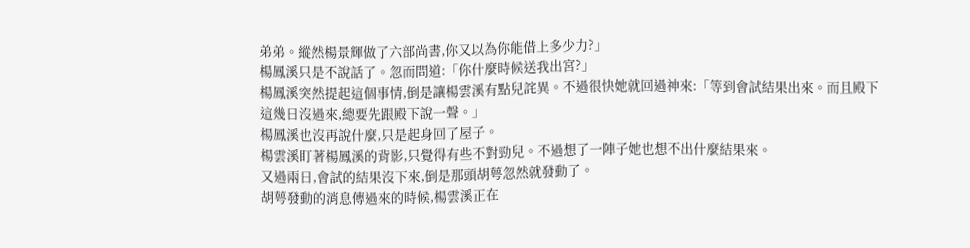弟弟。縱然楊景輝做了六部尚書,你又以為你能借上多少力?」
楊鳳溪只是不說話了。忽而問道:「你什麼時候送我出宮?」
楊鳳溪突然提起這個事情,倒是讓楊雲溪有點兒詫異。不過很快她就回過神來:「等到會試結果出來。而且殿下這幾日沒過來,總要先跟殿下說一聲。」
楊鳳溪也沒再說什麼,只是起身回了屋子。
楊雲溪盯著楊鳳溪的背影,只覺得有些不對勁兒。不過想了一陣子她也想不出什麼結果來。
又過兩日,會試的結果沒下來,倒是那頭胡萼忽然就發動了。
胡萼發動的消息傳過來的時候,楊雲溪正在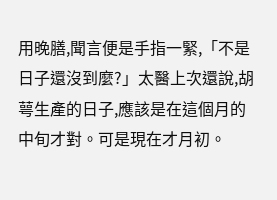用晚膳,聞言便是手指一緊,「不是日子還沒到麼?」太醫上次還說,胡萼生產的日子,應該是在這個月的中旬才對。可是現在才月初。